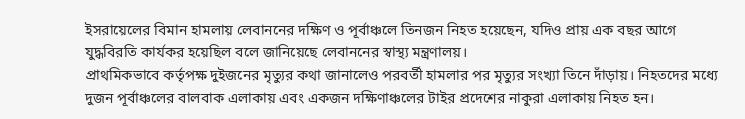ইসরায়েলের বিমান হামলায় লেবাননের দক্ষিণ ও পূর্বাঞ্চলে তিনজন নিহত হয়েছেন, যদিও প্রায় এক বছর আগে যুদ্ধবিরতি কার্যকর হয়েছিল বলে জানিয়েছে লেবাননের স্বাস্থ্য মন্ত্রণালয়।
প্রাথমিকভাবে কর্তৃপক্ষ দুইজনের মৃত্যুর কথা জানালেও পরবর্তী হামলার পর মৃত্যুর সংখ্যা তিনে দাঁড়ায়। নিহতদের মধ্যে দুজন পূর্বাঞ্চলের বালবাক এলাকায় এবং একজন দক্ষিণাঞ্চলের টাইর প্রদেশের নাকুরা এলাকায় নিহত হন।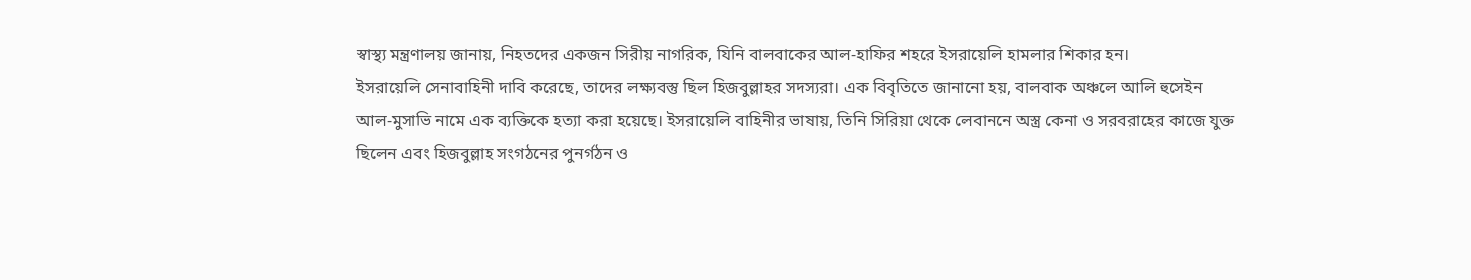স্বাস্থ্য মন্ত্রণালয় জানায়, নিহতদের একজন সিরীয় নাগরিক, যিনি বালবাকের আল-হাফির শহরে ইসরায়েলি হামলার শিকার হন।
ইসরায়েলি সেনাবাহিনী দাবি করেছে, তাদের লক্ষ্যবস্তু ছিল হিজবুল্লাহর সদস্যরা। এক বিবৃতিতে জানানো হয়, বালবাক অঞ্চলে আলি হুসেইন আল-মুসাভি নামে এক ব্যক্তিকে হত্যা করা হয়েছে। ইসরায়েলি বাহিনীর ভাষায়, তিনি সিরিয়া থেকে লেবাননে অস্ত্র কেনা ও সরবরাহের কাজে যুক্ত ছিলেন এবং হিজবুল্লাহ সংগঠনের পুনর্গঠন ও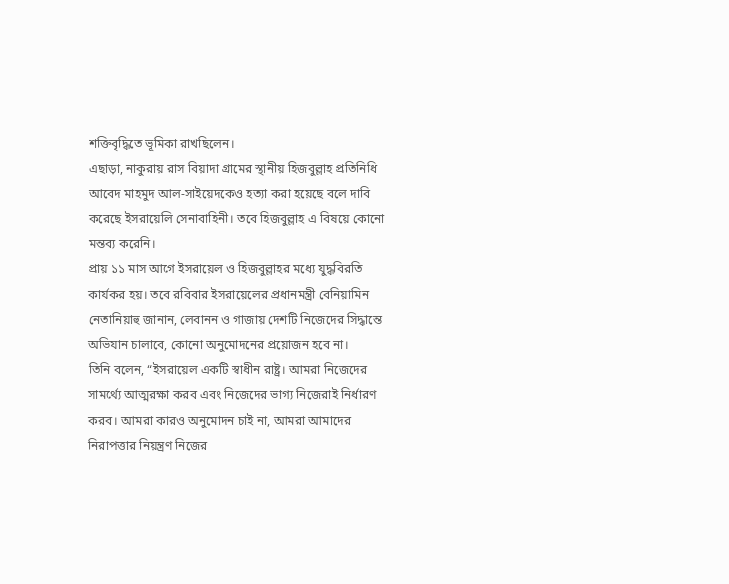শক্তিবৃদ্ধিতে ভূমিকা রাখছিলেন।
এছাড়া, নাকুরায় রাস বিয়াদা গ্রামের স্থানীয় হিজবুল্লাহ প্রতিনিধি আবেদ মাহমুদ আল-সাইয়েদকেও হত্যা করা হয়েছে বলে দাবি করেছে ইসরায়েলি সেনাবাহিনী। তবে হিজবুল্লাহ এ বিষয়ে কোনো মন্তব্য করেনি।
প্রায় ১১ মাস আগে ইসরায়েল ও হিজবুল্লাহর মধ্যে যুদ্ধবিরতি কার্যকর হয়। তবে রবিবার ইসরায়েলের প্রধানমন্ত্রী বেনিয়ামিন নেতানিয়াহু জানান, লেবানন ও গাজায় দেশটি নিজেদের সিদ্ধান্তে অভিযান চালাবে, কোনো অনুমোদনের প্রয়োজন হবে না।
তিনি বলেন, “ইসরায়েল একটি স্বাধীন রাষ্ট্র। আমরা নিজেদের সামর্থ্যে আত্মরক্ষা করব এবং নিজেদের ভাগ্য নিজেরাই নির্ধারণ করব। আমরা কারও অনুমোদন চাই না, আমরা আমাদের নিরাপত্তার নিয়ন্ত্রণ নিজের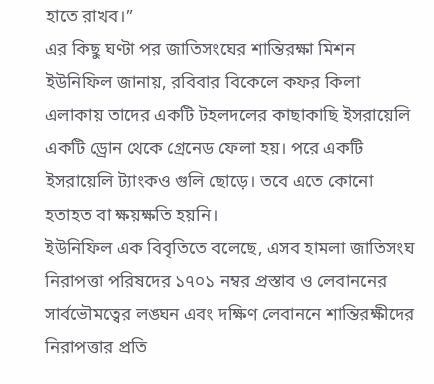হাতে রাখব।”
এর কিছু ঘণ্টা পর জাতিসংঘের শান্তিরক্ষা মিশন ইউনিফিল জানায়, রবিবার বিকেলে কফর কিলা এলাকায় তাদের একটি টহলদলের কাছাকাছি ইসরায়েলি একটি ড্রোন থেকে গ্রেনেড ফেলা হয়। পরে একটি ইসরায়েলি ট্যাংকও গুলি ছোড়ে। তবে এতে কোনো হতাহত বা ক্ষয়ক্ষতি হয়নি।
ইউনিফিল এক বিবৃতিতে বলেছে, এসব হামলা জাতিসংঘ নিরাপত্তা পরিষদের ১৭০১ নম্বর প্রস্তাব ও লেবাননের সার্বভৌমত্বের লঙ্ঘন এবং দক্ষিণ লেবাননে শান্তিরক্ষীদের নিরাপত্তার প্রতি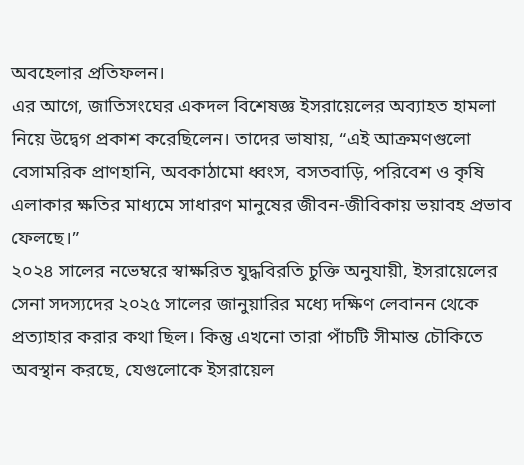অবহেলার প্রতিফলন।
এর আগে, জাতিসংঘের একদল বিশেষজ্ঞ ইসরায়েলের অব্যাহত হামলা নিয়ে উদ্বেগ প্রকাশ করেছিলেন। তাদের ভাষায়, “এই আক্রমণগুলো বেসামরিক প্রাণহানি, অবকাঠামো ধ্বংস, বসতবাড়ি, পরিবেশ ও কৃষি এলাকার ক্ষতির মাধ্যমে সাধারণ মানুষের জীবন-জীবিকায় ভয়াবহ প্রভাব ফেলছে।”
২০২৪ সালের নভেম্বরে স্বাক্ষরিত যুদ্ধবিরতি চুক্তি অনুযায়ী, ইসরায়েলের সেনা সদস্যদের ২০২৫ সালের জানুয়ারির মধ্যে দক্ষিণ লেবানন থেকে প্রত্যাহার করার কথা ছিল। কিন্তু এখনো তারা পাঁচটি সীমান্ত চৌকিতে অবস্থান করছে, যেগুলোকে ইসরায়েল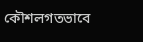কৌশলগতভাবে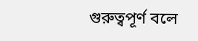গুরুত্বপূর্ণ বলে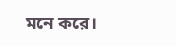মনে করে।